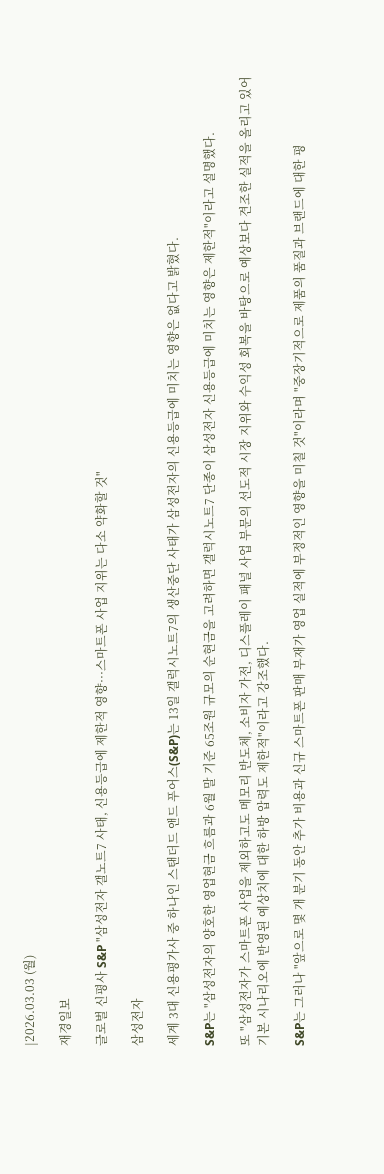|2026.03.03 (월)

재경일보

글로벌 신평사 S&P "삼성전자 갤노트7 사태, 신용등급에 제한적 영향···스마트폰 사업 지위는 다소 약화할 것"

삼성전자

세계 3대 신용평가사 중 하나인 스탠더드 앤드 푸어스(S&P)는 13일 갤럭시노트7의 생산중단 사태가 삼성전자의 신용등급에 미치는 영향은 없다고 밝혔다.

S&P는 "삼성전자의 양호한 영업현금 흐름과 6월 말 기준 65조원 규모의 순현금을 고려하면 갤럭시노트7 단종이 삼성전자 신용등급에 미치는 영향은 제한적"이라고 설명했다.

또 "삼성전자가 스마트폰 사업을 제외하고도 메모리 반도체, 소비자 가전, 디스플레이 패널 사업 부문의 선도적 시장 지위와 수익성 회복을 바탕으로 예상보다 견조한 실적을 올리고 있어 기본 시나리오에 반영된 예상치에 대한 하방 압력도 제한적"이라고 강조했다.

S&P는 그러나 "앞으로 몇 개 분기 동안 추가 비용과 신규 스마트폰 판매 부재가 영업 실적에 부정적인 영향을 미칠 것"이라며 "중장기적으로 제품의 품질과 브랜드에 대한 평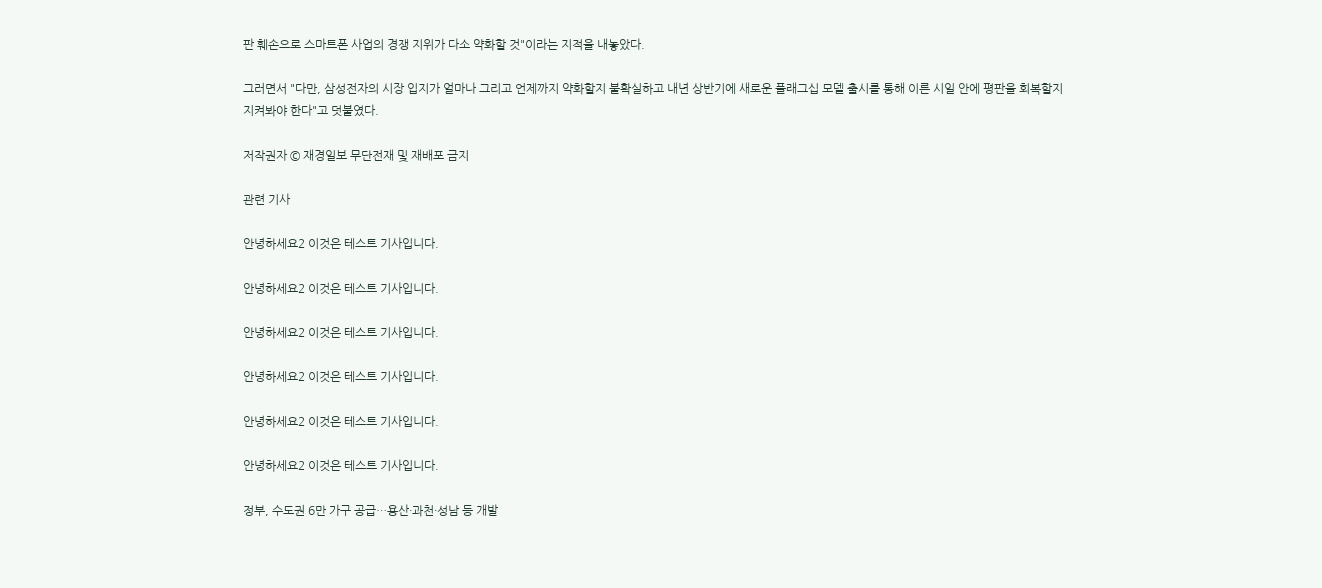판 훼손으로 스마트폰 사업의 경쟁 지위가 다소 약화할 것"이라는 지적을 내놓았다.

그러면서 "다만, 삼성전자의 시장 입지가 얼마나 그리고 언제까지 약화할지 불확실하고 내년 상반기에 새로운 플래그십 모델 출시를 통해 이른 시일 안에 평판을 회복할지 지켜봐야 한다"고 덧붙였다.

저작권자 © 재경일보 무단전재 및 재배포 금지

관련 기사

안녕하세요2 이것은 테스트 기사입니다.

안녕하세요2 이것은 테스트 기사입니다.

안녕하세요2 이것은 테스트 기사입니다.

안녕하세요2 이것은 테스트 기사입니다.

안녕하세요2 이것은 테스트 기사입니다.

안녕하세요2 이것은 테스트 기사입니다.

정부, 수도권 6만 가구 공급…용산·과천·성남 등 개발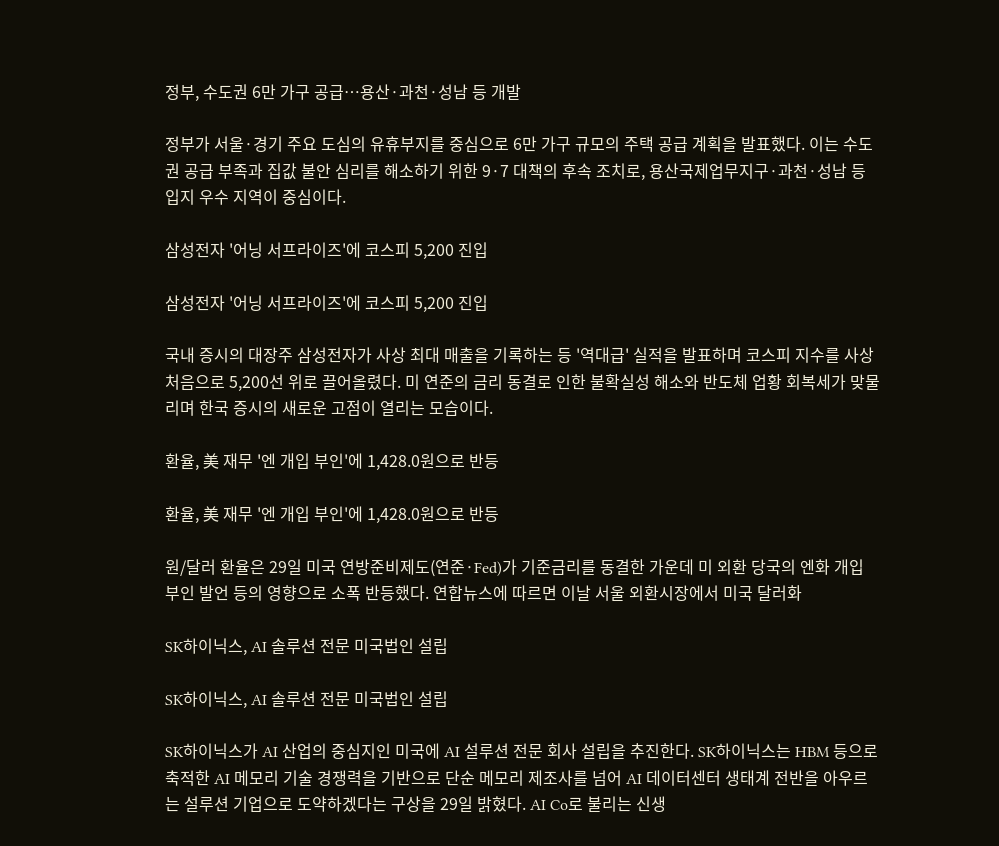정부, 수도권 6만 가구 공급…용산·과천·성남 등 개발

정부가 서울·경기 주요 도심의 유휴부지를 중심으로 6만 가구 규모의 주택 공급 계획을 발표했다. 이는 수도권 공급 부족과 집값 불안 심리를 해소하기 위한 9·7 대책의 후속 조치로, 용산국제업무지구·과천·성남 등 입지 우수 지역이 중심이다.

삼성전자 '어닝 서프라이즈'에 코스피 5,200 진입

삼성전자 '어닝 서프라이즈'에 코스피 5,200 진입

국내 증시의 대장주 삼성전자가 사상 최대 매출을 기록하는 등 '역대급' 실적을 발표하며 코스피 지수를 사상 처음으로 5,200선 위로 끌어올렸다. 미 연준의 금리 동결로 인한 불확실성 해소와 반도체 업황 회복세가 맞물리며 한국 증시의 새로운 고점이 열리는 모습이다.

환율, 美 재무 '엔 개입 부인'에 1,428.0원으로 반등

환율, 美 재무 '엔 개입 부인'에 1,428.0원으로 반등

원/달러 환율은 29일 미국 연방준비제도(연준·Fed)가 기준금리를 동결한 가운데 미 외환 당국의 엔화 개입 부인 발언 등의 영향으로 소폭 반등했다. 연합뉴스에 따르면 이날 서울 외환시장에서 미국 달러화

SK하이닉스, AI 솔루션 전문 미국법인 설립

SK하이닉스, AI 솔루션 전문 미국법인 설립

SK하이닉스가 AI 산업의 중심지인 미국에 AI 설루션 전문 회사 설립을 추진한다. SK하이닉스는 HBM 등으로 축적한 AI 메모리 기술 경쟁력을 기반으로 단순 메모리 제조사를 넘어 AI 데이터센터 생태계 전반을 아우르는 설루션 기업으로 도약하겠다는 구상을 29일 밝혔다. AI Co로 불리는 신생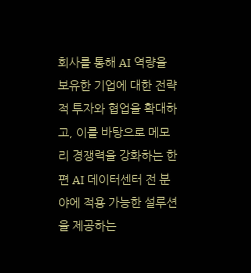회사를 통해 AI 역량을 보유한 기업에 대한 전략적 투자와 협업을 확대하고, 이를 바탕으로 메모리 경쟁력을 강화하는 한편 AI 데이터센터 전 분야에 적용 가능한 설루션을 제공하는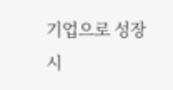기업으로 성장시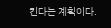킨다는 계획이다.